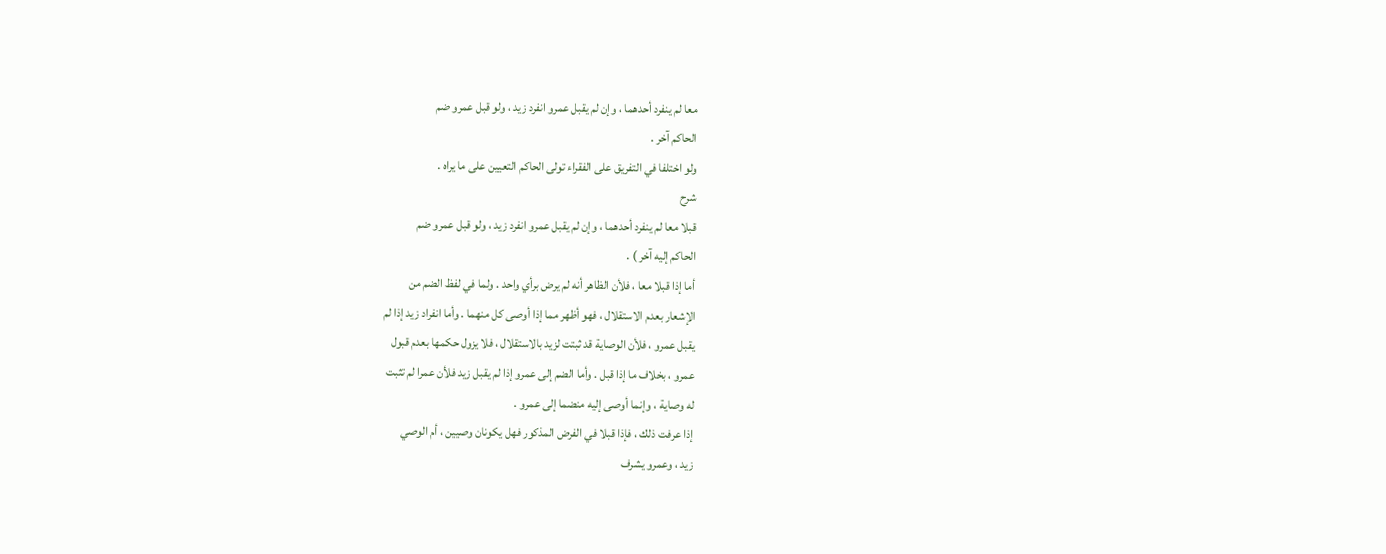معا لم ينفرد أحدهما ، وإن لم يقبل عمرو انفرد زيد ، ولو قبل عمرو ضم
الحاكم آخر .
ولو اختلفا في التفريق على الفقراء تولى الحاكم التعيين على ما يراه .
شرح
قبلا معا لم ينفرد أحدهما ، وإن لم يقبل عمرو انفرد زيد ، ولو قبل عمرو ضم
الحاكم إليه آخر ) .
أما إذا قبلا معا ، فلأن الظاهر أنه لم يرض برأي واحد . ولما في لفظ الضم من
الإشعار بعدم الاستقلال ، فهو أظهر مما إذا أوصى كل منهما . وأما انفراد زيد إذا لم
يقبل عمرو ، فلأن الوصاية قد ثبتت لزيد بالاستقلال ، فلا يزول حكمها بعدم قبول
عمرو ، بخلاف ما إذا قبل . وأما الضم إلى عمرو إذا لم يقبل زيد فلأن عمرا لم تثبت
له وصاية ، وإنما أوصى إليه منضما إلى عمرو .
إذا عرفت ذلك ، فإذا قبلا في الفرض المذكور فهل يكونان وصيين ، أم الوصي
زيد ، وعمرو يشرف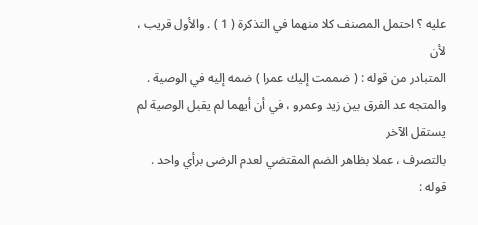عليه ؟ احتمل المصنف كلا منهما في التذكرة ( 1 ) . والأول قريب ، لأن
المتبادر من قوله : ( ضممت إليك عمرا ) ضمه إليه في الوصية .
والمتجه عد الفرق بين زيد وعمرو ، في أن أيهما لم يقبل الوصية لم يستقل الآخر
بالتصرف ، عملا بظاهر الضم المقتضي لعدم الرضى برأي واحد .
قوله :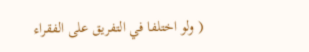( ولو اختلفا في التفريق على الفقراء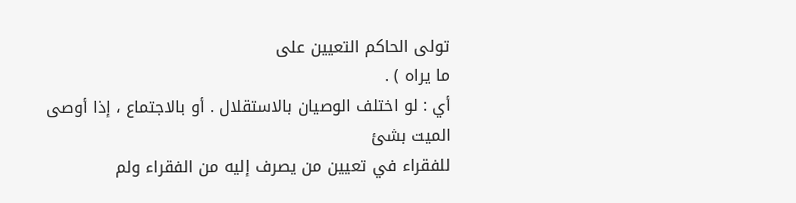تولى الحاكم التعيين على
ما يراه ) .
أي : لو اختلف الوصيان بالاستقلال . أو بالاجتماع ، إذا أوصى الميت بشئ
للفقراء في تعيين من يصرف إليه من الفقراء ولم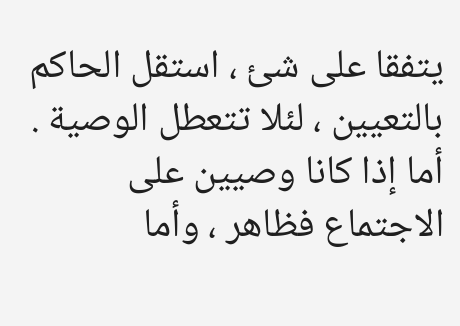يتفقا على شئ ، استقل الحاكم
بالتعيين ، لئلا تتعطل الوصية .
أما إذا كانا وصيين على الاجتماع فظاهر ، وأما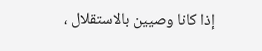إذا كانا وصيين بالاستقلال ،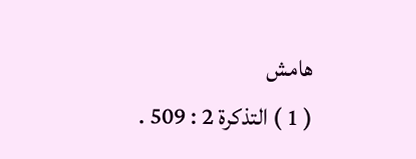هامش
( 1 ) التذكرة 2 : 509 .